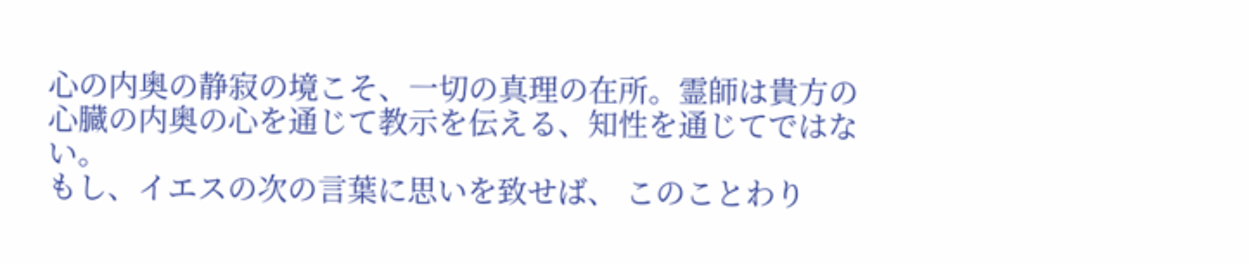心の内奥の静寂の境こそ、一切の真理の在所。霊師は貴方の心臓の内奥の心を通じて教示を伝える、知性を通じてではない。
もし、イエスの次の言葉に思いを致せば、 このことわり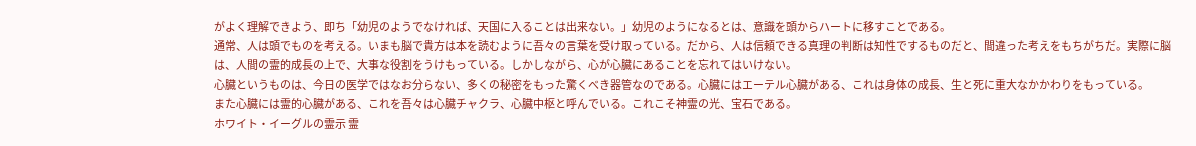がよく理解できよう、即ち「幼児のようでなければ、天国に入ることは出来ない。」幼児のようになるとは、意識を頭からハートに移すことである。
通常、人は頭でものを考える。いまも脳で貴方は本を読むように吾々の言葉を受け取っている。だから、人は信頼できる真理の判断は知性でするものだと、間違った考えをもちがちだ。実際に脳は、人間の霊的成長の上で、大事な役割をうけもっている。しかしながら、心が心臓にあることを忘れてはいけない。
心臓というものは、今日の医学ではなお分らない、多くの秘密をもった驚くべき器管なのである。心臓にはエーテル心臓がある、これは身体の成長、生と死に重大なかかわりをもっている。
また心臓には霊的心臓がある、これを吾々は心臓チャクラ、心臓中枢と呼んでいる。これこそ神霊の光、宝石である。
ホワイト・イーグルの霊示 霊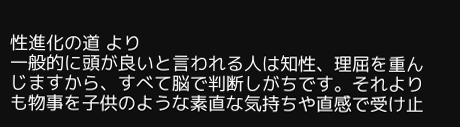性進化の道 より
一般的に頭が良いと言われる人は知性、理屈を重んじますから、すべて脳で判断しがちです。それよりも物事を子供のような素直な気持ちや直感で受け止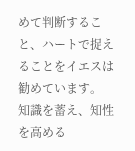めて判断すること、ハートで捉えることをイエスは勧めています。
知識を蓄え、知性を高める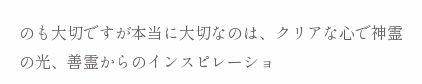のも大切ですが本当に大切なのは、クリアな心で神霊の光、善霊からのインスピレーショ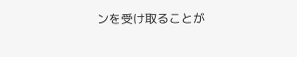ンを受け取ることが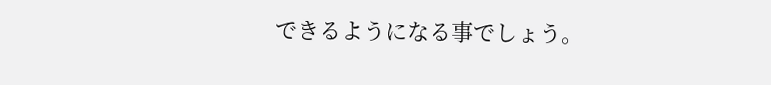できるようになる事でしょう。